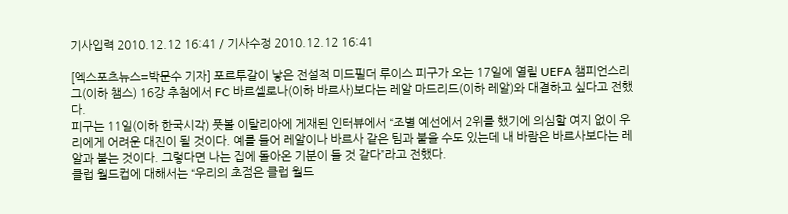기사입력 2010.12.12 16:41 / 기사수정 2010.12.12 16:41

[엑스포츠뉴스=박문수 기자] 포르투갈이 낳은 전설적 미드필더 루이스 피구가 오는 17일에 열릴 UEFA 챔피언스리그(이하 챔스) 16강 추첨에서 FC 바르셀로나(이하 바르사)보다는 레알 마드리드(이하 레알)와 대결하고 싶다고 전했다.
피구는 11일(이하 한국시각) 풋볼 이탈리아에 게재된 인터뷰에서 “조별 예선에서 2위를 했기에 의심할 여지 없이 우리에게 어려운 대진이 될 것이다. 예를 들어 레알이나 바르사 같은 팀과 붙을 수도 있는데 내 바람은 바르사보다는 레알과 붙는 것이다. 그렇다면 나는 집에 돌아온 기분이 들 것 같다”라고 전했다.
클럽 월드컵에 대해서는 “우리의 초점은 클럽 월드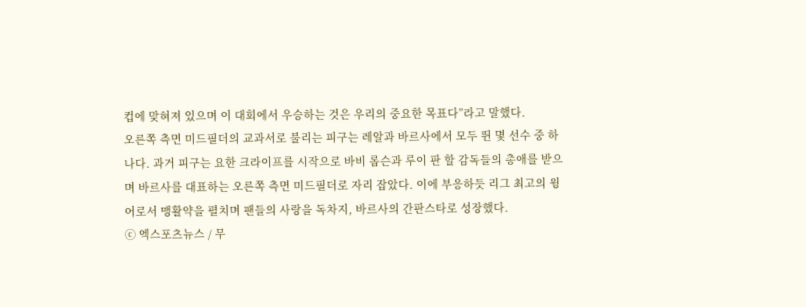컵에 맞혀져 있으며 이 대회에서 우승하는 것은 우리의 중요한 목표다”라고 말했다.
오른쪽 측면 미드필더의 교과서로 불리는 피구는 레알과 바르사에서 모두 뛴 몇 선수 중 하나다. 과거 피구는 요한 크라이프를 시작으로 바비 롭슨과 루이 판 할 감독들의 총애를 받으며 바르사를 대표하는 오른쪽 측면 미드필더로 자리 잡았다. 이에 부응하듯 리그 최고의 윙어로서 맹활약을 펼치며 팬들의 사랑을 독차지, 바르사의 간판스타로 성장했다.
ⓒ 엑스포츠뉴스 / 무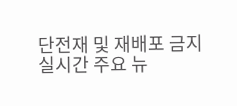단전재 및 재배포 금지
실시간 주요 뉴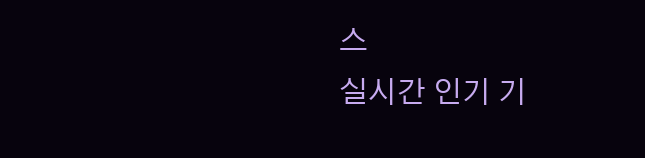스
실시간 인기 기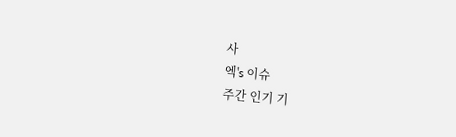사
엑's 이슈
주간 인기 기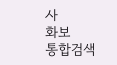사
화보
통합검색